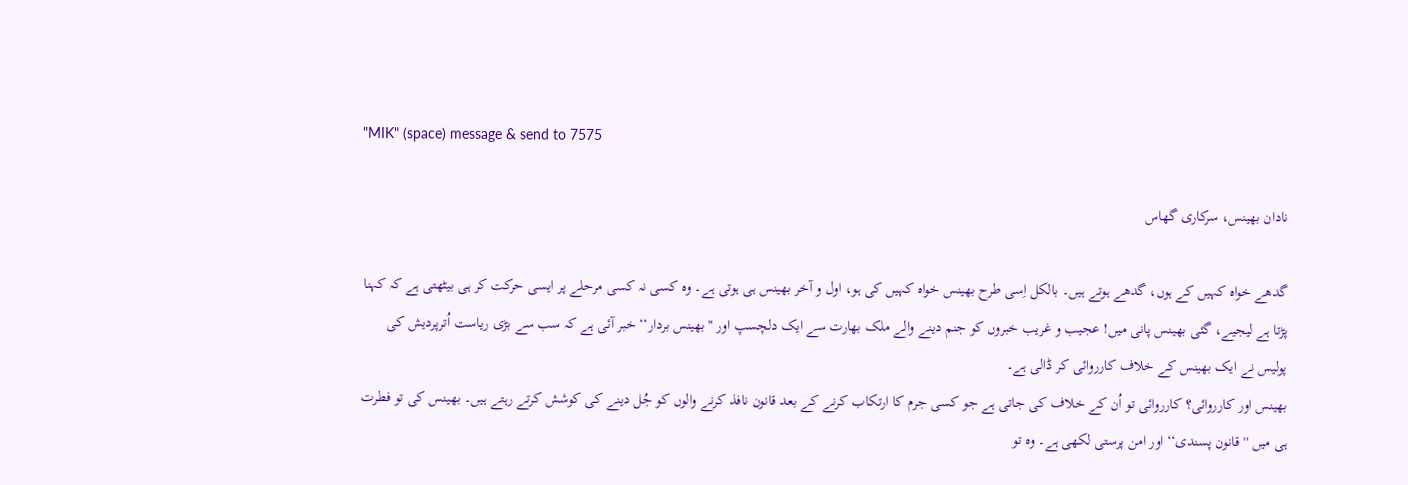"MIK" (space) message & send to 7575

نادان بھینس، سرکاری گھاس

گدھے خواہ کہیں کے ہوں، گدھے ہوتے ہیں۔ بالکل اِسی طرح بھینس خواہ کہیں کی ہو، اول و آخر بھینس ہی ہوتی ہے۔ وہ کسی نہ کسی مرحلے پر ایسی حرکت کر ہی بیٹھتی ہے کہ کہنا پڑتا ہے لیجیے، گئی بھینس پانی میں! عجیب و غریب خبروں کو جنم دینے والے ملک بھارت سے ایک دلچسپ اور ''بھینس بردار‘‘ خبر آئی ہے کہ سب سے بڑی ریاست اُترپردیش کی پولیس نے ایک بھینس کے خلاف کارروائی کر ڈالی ہے۔
بھینس اور کارروائی؟ کارروائی تو اُن کے خلاف کی جاتی ہے جو کسی جرم کا ارتکاب کرنے کے بعد قانون نافذ کرنے والوں کو جُل دینے کی کوشش کرتے رہتے ہیں۔ بھینس کی تو فطرت ہی میں ''قانون پسندی‘‘ اور امن پرستی لکھی ہے۔ وہ تو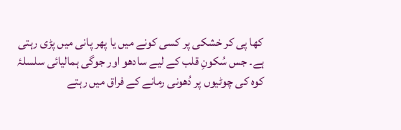کھا پی کر خشکی پر کسی کونے میں یا پھر پانی میں پڑی رہتی ہے۔ جس سُکونِ قلب کے لیے سادھو اور جوگی ہمالیائی سلسلۂ کوہ کی چوٹیوں پر دُھونی رمانے کے فراق میں رہتے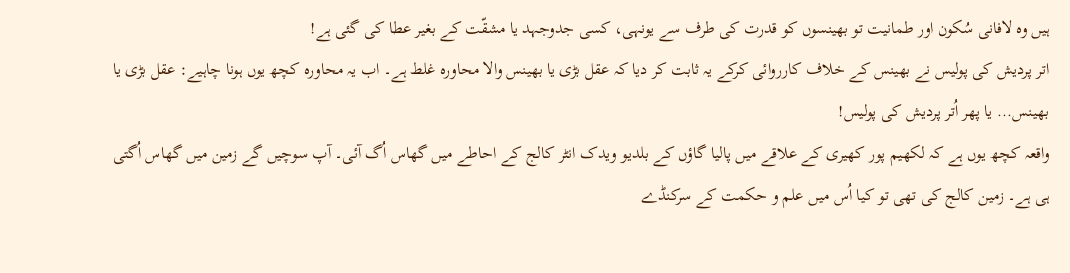ہیں وہ لافانی سُکون اور طمانیت تو بھینسوں کو قدرت کی طرف سے یونہی، کسی جدوجہد یا مشقّت کے بغیر عطا کی گئی ہے!
اتر پردیش کی پولیس نے بھینس کے خلاف کارروائی کرکے یہ ثابت کر دیا کہ عقل بڑی یا بھینس والا محاورہ غلط ہے۔ اب یہ محاورہ کچھ یوں ہونا چاہیے: عقل بڑی یا بھینس... یا پھر اُتر پردیش کی پولیس!
واقعہ کچھ یوں ہے کہ لکھیم پور کھیری کے علاقے میں پالیا گاؤں کے بلدیو ویدک انٹر کالج کے احاطے میں گھاس اُگ آئی۔ آپ سوچیں گے زمین میں گھاس اُگتی ہی ہے۔ زمین کالج کی تھی تو کیا اُس میں علم و حکمت کے سرکنڈے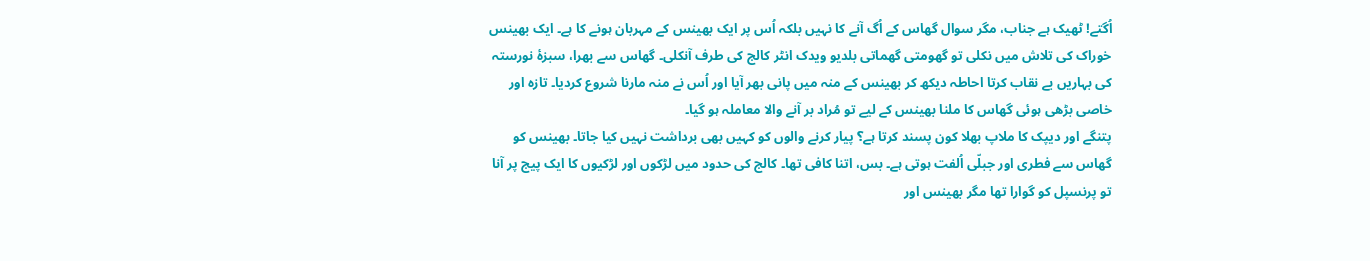اُگتے! ٹھیک ہے جناب، مگر سوال گھاس کے اُگ آنے کا نہیں بلکہ اُس پر ایک بھینس کے مہربان ہونے کا ہے۔ ایک بھینس خوراک کی تلاش میں نکلی تو گھومتی گھماتی بلدیو ویدک انٹر کالج کی طرف آنکلی۔ گھاس سے بھرا، سبزۂ نورستہ کی بہاریں بے نقاب کرتا احاطہ دیکھ کر بھینس کے منہ میں پانی بھر آیا اور اُس نے منہ مارنا شروع کردیا۔ تازہ اور خاصی بڑھی ہوئی گھاس کا ملنا بھینس کے لیے تو مُراد بر آنے والا معاملہ ہو گیا۔
پتنگے اور دیپک کا ملاپ بھلا کون پسند کرتا ہے؟ پیار کرنے والوں کو کہیں بھی برداشت نہیں کیا جاتا۔ بھینس کو گھاس سے فطری اور جبلّی اُلفت ہوتی ہے۔ بس، اتنا کافی تھا۔ کالج کی حدود میں لڑکوں اور لڑکیوں کا ایک پیج پر آنا تو پرنسپل کو گوارا تھا مگر بھینس اور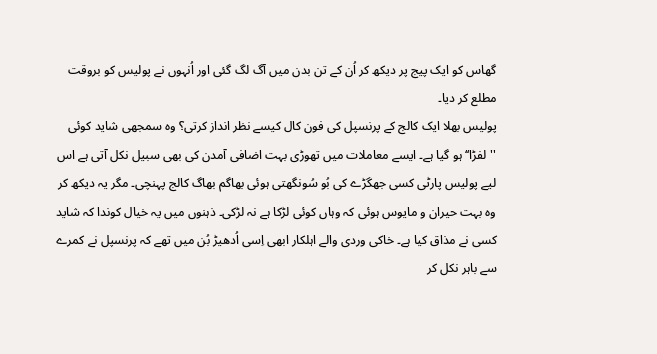گھاس کو ایک پیج پر دیکھ کر اُن کے تن بدن میں آگ لگ گئی اور اُنہوں نے پولیس کو بروقت مطلع کر دیا۔
پولیس بھلا ایک کالج کے پرنسپل کی فون کال کیسے نظر انداز کرتی؟ وہ سمجھی شاید کوئی ''لفڑا‘‘ ہو گیا ہے۔ ایسے معاملات میں تھوڑی بہت اضافی آمدن کی بھی سبیل نکل آتی ہے اس لیے پولیس پارٹی کسی جھگڑے کی بُو سُونگھتی ہوئی بھاگم بھاگ کالج پہنچی۔ مگر یہ دیکھ کر وہ بہت حیران و مایوس ہوئی کہ وہاں کوئی لڑکا ہے نہ لڑکی۔ ذہنوں میں یہ خیال کوندا کہ شاید کسی نے مذاق کیا ہے۔ خاکی وردی والے اہلکار ابھی اِسی اُدھیڑ بُن میں تھے کہ پرنسپل نے کمرے سے باہر نکل کر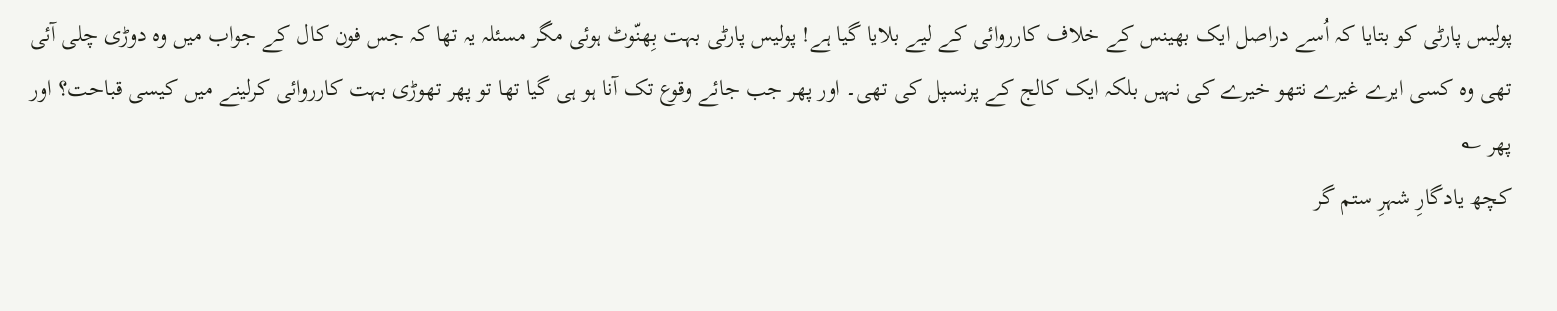پولیس پارٹی کو بتایا کہ اُسے دراصل ایک بھینس کے خلاف کارروائی کے لیے بلایا گیا ہے! پولیس پارٹی بہت بِھنّوٹ ہوئی مگر مسئلہ یہ تھا کہ جس فون کال کے جواب میں وہ دوڑی چلی آئی تھی وہ کسی ایرے غیرے نتھو خیرے کی نہیں بلکہ ایک کالج کے پرنسپل کی تھی۔ اور پھر جب جائے وقوع تک آنا ہو ہی گیا تھا تو پھر تھوڑی بہت کارروائی کرلینے میں کیسی قباحت؟ اور پھر ؎
کچھ یادگارِ شہرِ ستم گر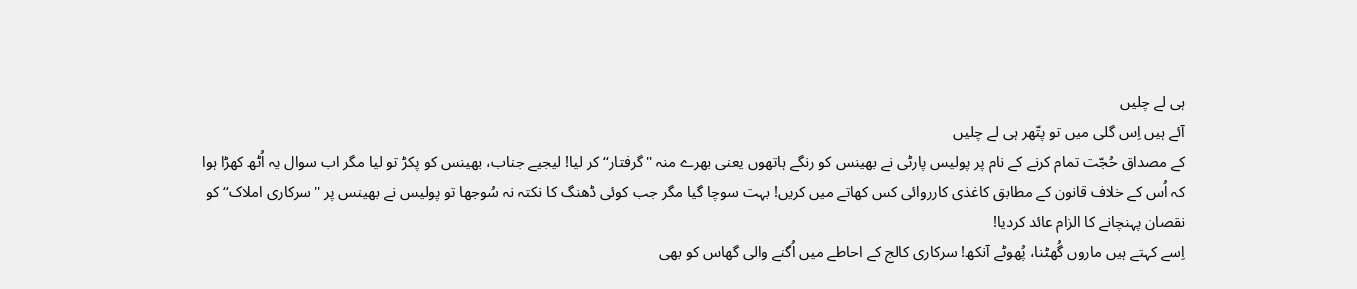ہی لے چلیں
آئے ہیں اِس گلی میں تو پتّھر ہی لے چلیں
کے مصداق حُجّت تمام کرنے کے نام پر پولیس پارٹی نے بھینس کو رنگے ہاتھوں یعنی بھرے منہ ''گرفتار‘‘ کر لیا! لیجیے جناب، بھینس کو پکڑ تو لیا مگر اب سوال یہ اُٹھ کھڑا ہوا کہ اُس کے خلاف قانون کے مطابق کاغذی کارروائی کس کھاتے میں کریں! بہت سوچا گیا مگر جب کوئی ڈھنگ کا نکتہ نہ سُوجھا تو پولیس نے بھینس پر ''سرکاری املاک‘‘ کو نقصان پہنچانے کا الزام عائد کردیا!
اِسے کہتے ہیں ماروں گُھٹنا، پُھوٹے آنکھ! سرکاری کالج کے احاطے میں اُگنے والی گھاس کو بھی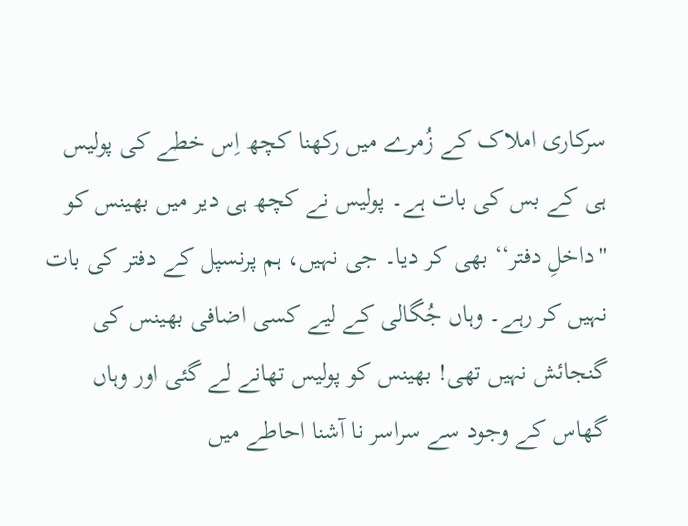سرکاری املاک کے زُمرے میں رکھنا کچھ اِس خطے کی پولیس ہی کے بس کی بات ہے۔ پولیس نے کچھ ہی دیر میں بھینس کو ''داخلِ دفتر‘‘ بھی کر دیا۔ جی نہیں، ہم پرنسپل کے دفتر کی بات نہیں کر رہے۔ وہاں جُگالی کے لیے کسی اضافی بھینس کی گنجائش نہیں تھی! بھینس کو پولیس تھانے لے گئی اور وہاں گھاس کے وجود سے سراسر نا آشنا احاطے میں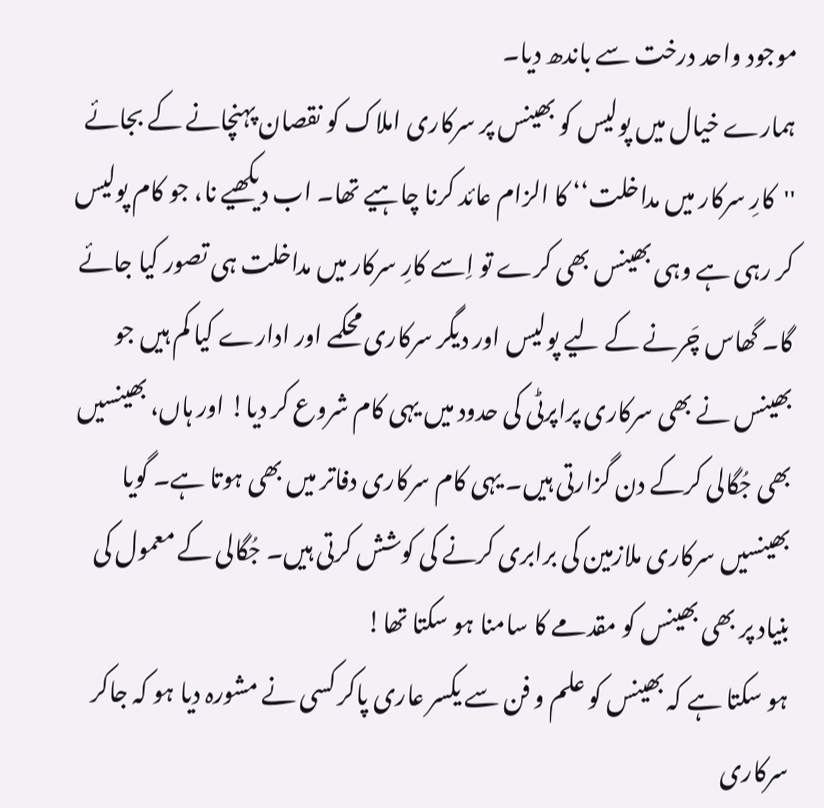موجود واحد درخت سے باندھ دیا۔
ہمارے خیال میں پولیس کو بھینس پر سرکاری املاک کو نقصان پہنچانے کے بجائے ''کارِ سرکار میں مداخلت‘‘ کا الزام عائد کرنا چاہیے تھا۔ اب دیکھیے نا، جو کام پولیس کر رہی ہے وہی بھینس بھی کرے تو اِسے کارِ سرکار میں مداخلت ہی تصور کیا جائے گا۔ گھاس چَرنے کے لیے پولیس اور دیگر سرکاری محکمے اور ادارے کیا کم ہیں جو بھینس نے بھی سرکاری پراپرٹی کی حدود میں یہی کام شروع کر دیا! اور ہاں، بھینسیں بھی جُگالی کرکے دن گزارتی ہیں۔ یہی کام سرکاری دفاتر میں بھی ہوتا ہے۔ گویا بھینسیں سرکاری ملازمین کی برابری کرنے کی کوشش کرتی ہیں۔ جُگالی کے معمول کی بنیاد پر بھی بھینس کو مقدمے کا سامنا ہو سکتا تھا!
ہو سکتا ہے کہ بھینس کو علم و فن سے یکسر عاری پاکر کسی نے مشورہ دیا ہو کہ جاکر سرکاری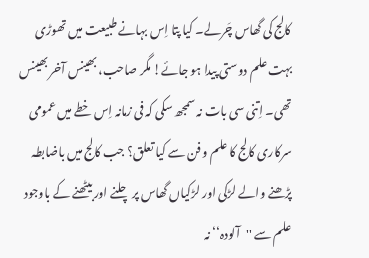کالج کی گھاس چَرلے۔ کیا پتا اِس بہانے طبیعت میں تھوڑی بہت علم دوستی پیدا ہو جائے! مگر صاحب، بھینس آخر بھینس تھی۔ اِتنی سی بات نہ سمجھ سکی کہ فی زمانہ اِس خطے میں عمومی سرکاری کالج کا علم و فن سے کیا تعلق؟ جب کالج میں باضابطہ پڑھنے والے لڑکی اور لڑکیاں گھاس پر چلنے اور بیٹھنے کے باوجود علم سے ''آلودہ‘‘ نہ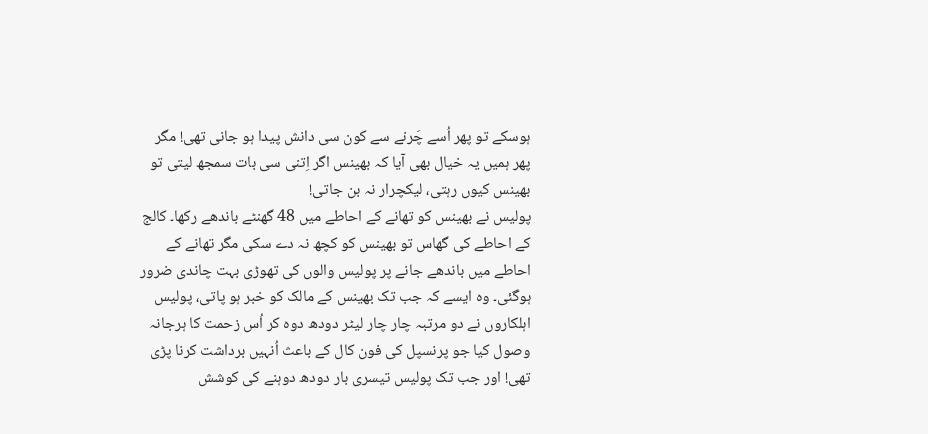ہوسکے تو پھر اُسے چَرنے سے کون سی دانش پیدا ہو جانی تھی! مگر پھر ہمیں یہ خیال بھی آیا کہ بھینس اگر اِتنی سی بات سمجھ لیتی تو بھینس کیوں رہتی، لیکچرار نہ بن جاتی!
پولیس نے بھینس کو تھانے کے احاطے میں 48 گھنٹے باندھے رکھا۔ کالج کے احاطے کی گھاس تو بھینس کو کچھ نہ دے سکی مگر تھانے کے احاطے میں باندھے جانے پر پولیس والوں کی تھوڑی بہت چاندی ضرور ہوگئی۔ وہ ایسے کہ جب تک بھینس کے مالک کو خبر ہو پاتی، پولیس اہلکاروں نے دو مرتبہ چار چار لیٹر دودھ دوہ کر اُس زحمت کا ہرجانہ وصول کیا جو پرنسپل کی فون کال کے باعث اُنہیں برداشت کرنا پڑی تھی! اور جب تک پولیس تیسری بار دودھ دوہنے کی کوشش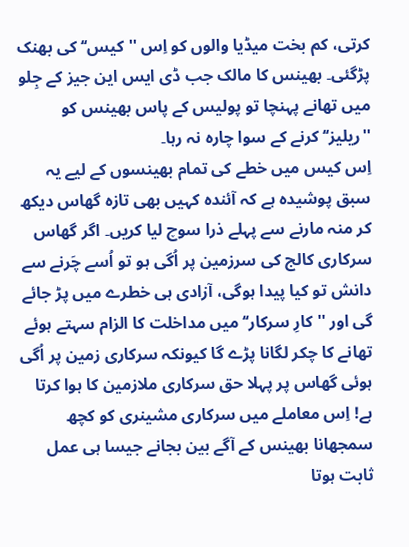کرتی، کم بخت میڈیا والوں کو اِس ''کیس‘‘ کی بھنک پڑگئی۔ بھینس کا مالک جب ڈی ایس این جیز کے جِلو میں تھانے پہنچا تو پولیس کے پاس بھینس کو ''ریلیز‘‘ کرنے کے سوا چارہ نہ رہا۔
اِس کیس میں خطے کی تمام بھینسوں کے لیے یہ سبق پوشیدہ ہے کہ آئندہ کہیں بھی تازہ گھاس دیکھ کر منہ مارنے سے پہلے ذرا سوچ لیا کریں۔ اگر گھاس سرکاری کالج کی سرزمین پر اُگی ہو تو اُسے چَرنے سے دانش تو کیا پیدا ہوگی، آزادی ہی خطرے میں پڑ جائے گی اور ''کارِ سرکار‘‘ میں مداخلت کا الزام سہتے ہوئے تھانے کا چکر لگانا پڑے گا کیونکہ سرکاری زمین پر اُگی ہوئی گھاس پر پہلا حق سرکاری ملازمین کا ہوا کرتا ہے! اِس معاملے میں سرکاری مشینری کو کچھ سمجھانا بھینس کے آگے بین بجانے جیسا ہی عمل ثابت ہوتا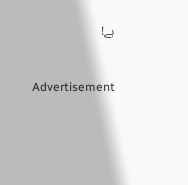ہے!



Advertisement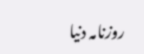روزنامہ دنیا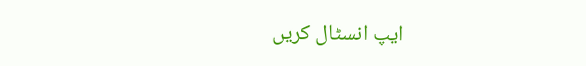ایپ انسٹال کریں